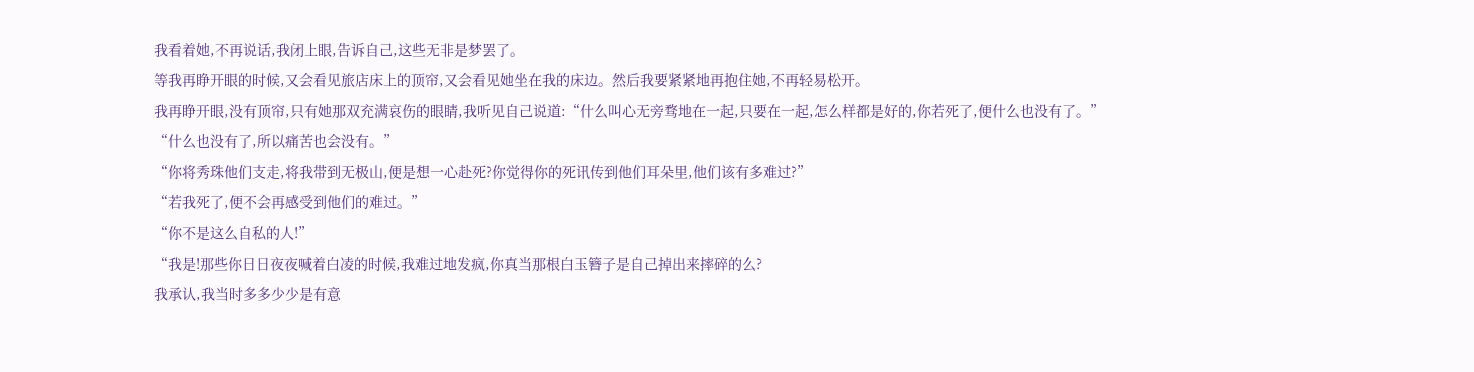我看着她,不再说话,我闭上眼,告诉自己,这些无非是梦罢了。
等我再睁开眼的时候,又会看见旅店床上的顶帘,又会看见她坐在我的床边。然后我要紧紧地再抱住她,不再轻易松开。
我再睁开眼,没有顶帘,只有她那双充满哀伤的眼睛,我听见自己说道:“什么叫心无旁骛地在一起,只要在一起,怎么样都是好的,你若死了,便什么也没有了。”
“什么也没有了,所以痛苦也会没有。”
“你将秀珠他们支走,将我带到无极山,便是想一心赴死?你觉得你的死讯传到他们耳朵里,他们该有多难过?”
“若我死了,便不会再感受到他们的难过。”
“你不是这么自私的人!”
“我是!那些你日日夜夜喊着白凌的时候,我难过地发疯,你真当那根白玉簪子是自己掉出来摔碎的么?
我承认,我当时多多少少是有意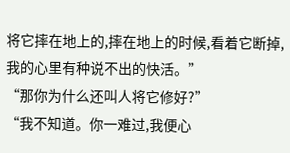将它摔在地上的,摔在地上的时候,看着它断掉,我的心里有种说不出的快活。”
“那你为什么还叫人将它修好?”
“我不知道。你一难过,我便心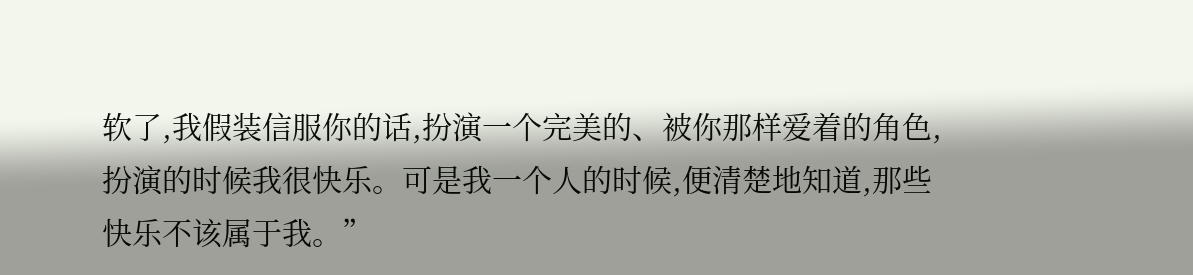软了,我假装信服你的话,扮演一个完美的、被你那样爱着的角色,扮演的时候我很快乐。可是我一个人的时候,便清楚地知道,那些快乐不该属于我。”